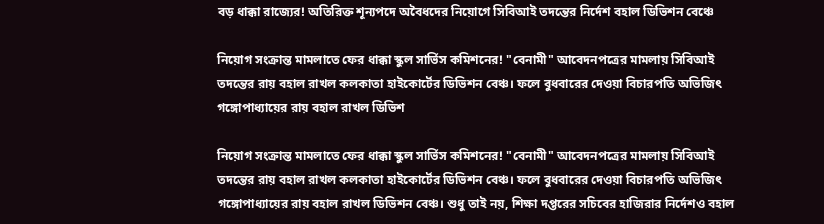বড় ধাক্কা রাজ্যের! অতিরিক্ত শূন্যপদে অবৈধদের নিয়োগে সিবিআই তদন্তের নির্দেশ বহাল ডিভিশন বেঞ্চে

নিয়োগ সংক্রান্ত মামলাতে ফের ধাক্কা স্কুল সার্ভিস কমিশনের! "বেনামী" আবেদনপত্রের মামলায় সিবিআই তদন্তের রায় বহাল রাখল কলকাতা হাইকোর্টের ডিভিশন বেঞ্চ। ফলে বুধবারের দেওয়া বিচারপতি অভিজিৎ গঙ্গোপাধ্যায়ের রায় বহাল রাখল ডিভিশ

নিয়োগ সংক্রান্ত মামলাতে ফের ধাক্কা স্কুল সার্ভিস কমিশনের! "বেনামী" আবেদনপত্রের মামলায় সিবিআই তদন্তের রায় বহাল রাখল কলকাতা হাইকোর্টের ডিভিশন বেঞ্চ। ফলে বুধবারের দেওয়া বিচারপতি অভিজিৎ গঙ্গোপাধ্যায়ের রায় বহাল রাখল ডিভিশন বেঞ্চ। শুধু তাই নয়, শিক্ষা দপ্তরের সচিবের হাজিরার নির্দেশও বহাল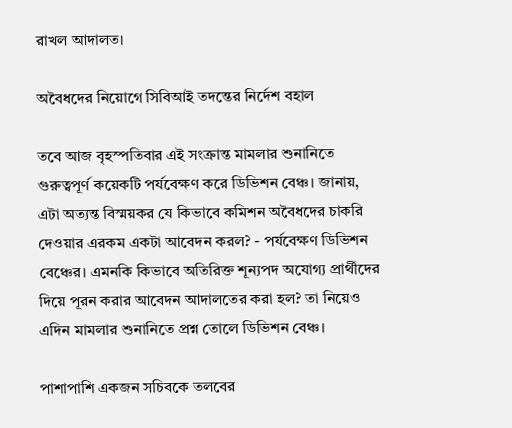রাখল আদালত।

অবৈধদের নিয়োগে সিবিআই তদন্তের নির্দেশ বহাল

তবে আজ বৃহস্পতিবার এই সংক্রান্ত মামলার শুনানিতে গুরুত্বপূর্ণ কয়েকটি পর্যবেক্ষণ করে ডিভিশন বেঞ্চ। জানায়, এটা অত্যন্ত বিস্ময়কর যে কিভাবে কমিশন অবৈধদের চাকরি দেওয়ার এরকম একটা আবেদন করল? - পর্যবেক্ষণ ডিভিশন বেঞ্চের। এমনকি কিভাবে অতিরিক্ত শূন্যপদ অযোগ্য প্রার্থীদের দিয়ে পূরন করার আবেদন আদালতের করা হল? তা নিয়েও এদিন মামলার শুনানিতে প্রশ্ন তোলে ডিভিশন বেঞ্চ।

পাশাপাশি একজন সচিবকে তলবের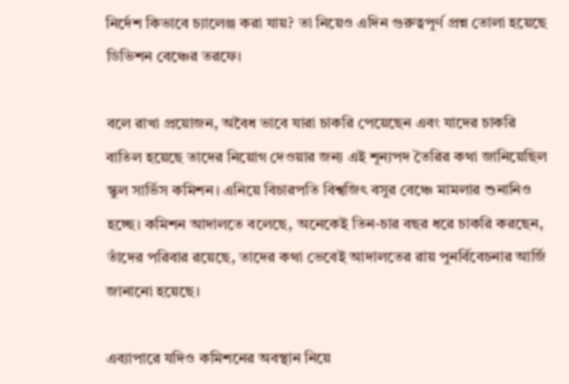নির্দেশ কিভাবে চ্যালেঞ্জ করা যায়? তা নিয়েও এদিন গুরুত্বপূর্ণ প্রশ্ন তোলা হয়েছে ডিভিশন বেঞ্চের তরফে।

বলে রাখা প্রয়োজন, অবৈধ ভাবে যারা চাকরি পেয়েছেন এবং যাদের চাকরি বাতিল হয়েছে তাদের নিয়োগ দেওয়ার জন্য এই শূন্যপদ তৈরির কথা জানিয়েছিল স্কুল সার্ভিস কমিশন। এনিয়ে বিচারপতি বিশ্বজিৎ বসুর বেঞ্চে মামলার শুনানিও হচ্ছে। কমিশন আদালতে বলেছে, অনেকেই তিন-চার বছর ধরে চাকরি করছেন, তাঁদের পরিবার রয়েছে, তাদের কথা ভেবেই আদালতের রায় পুনর্বিবেচনার আর্জি জানানো হয়েছে।

এব্যাপারে যদিও কমিশনের অবস্থান নিয়ে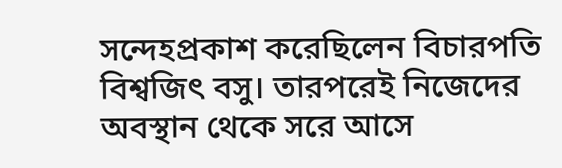সন্দেহপ্রকাশ করেছিলেন বিচারপতি বিশ্বজিৎ বসু। তারপরেই নিজেদের অবস্থান থেকে সরে আসে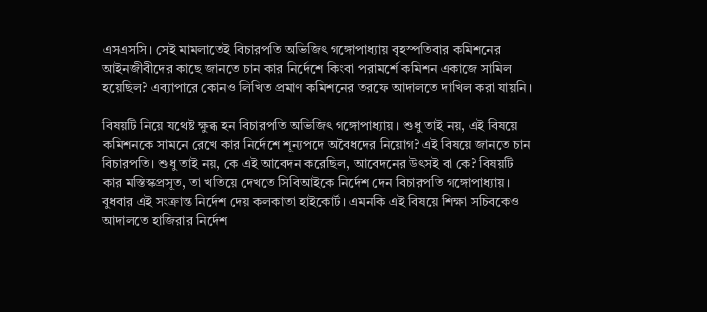এসএসসি। সেই মামলাতেই বিচারপতি অভিজিৎ গঙ্গোপাধ্যায় বৃহস্পতিবার কমিশনের আইনজীবীদের কাছে জানতে চান কার নির্দেশে কিংবা পরামর্শে কমিশন একাজে সামিল হয়েছিল? এব্যাপারে কোনও লিখিত প্রমাণ কমিশনের তরফে আদালতে দাখিল করা যায়নি।

বিষয়টি নিয়ে যথেষ্ট ক্ষুব্ধ হন বিচারপতি অভিজিৎ গঙ্গোপাধ্যায়। শুধু তাই নয়, এই বিষয়ে কমিশনকে সামনে রেখে কার নির্দেশে শূন্যপদে অবৈধদের নিয়োগ? এই বিষয়ে জানতে চান বিচারপতি। শুধু তাই নয়, কে এই আবেদন করেছিল, আবেদনের উৎসই বা কে? বিষয়টি কার মস্তিস্কপ্রসূত, তা খতিয়ে দেখতে সিবিআইকে নির্দেশ দেন বিচারপতি গঙ্গোপাধ্যায়। বুধবার এই সংক্রান্ত নির্দেশ দেয় কলকাতা হাইকোর্ট। এমনকি এই বিষয়ে শিক্ষা সচিবকেও আদালতে হাজিরার নির্দেশ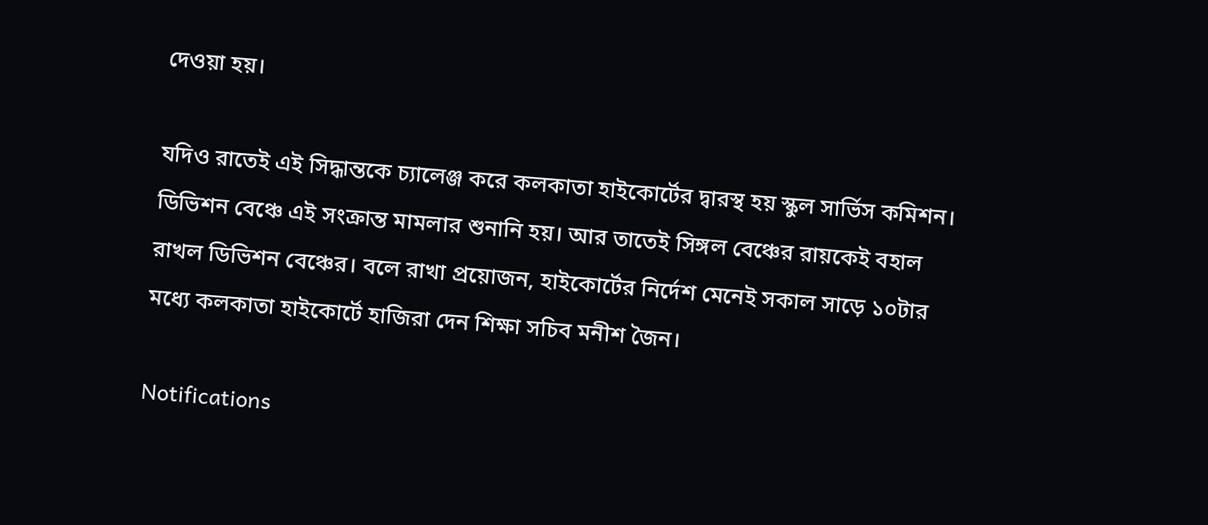দেওয়া হয়।

যদিও রাতেই এই সিদ্ধান্তকে চ্যালেঞ্জ করে কলকাতা হাইকোর্টের দ্বারস্থ হয় স্কুল সার্ভিস কমিশন। ডিভিশন বেঞ্চে এই সংক্রান্ত মামলার শুনানি হয়। আর তাতেই সিঙ্গল বেঞ্চের রায়কেই বহাল রাখল ডিভিশন বেঞ্চের। বলে রাখা প্রয়োজন, হাইকোর্টের নির্দেশ মেনেই সকাল সাড়ে ১০টার মধ্যে কলকাতা হাইকোর্টে হাজিরা দেন শিক্ষা সচিব মনীশ জৈন।

Notifications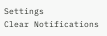Settings
Clear Notifications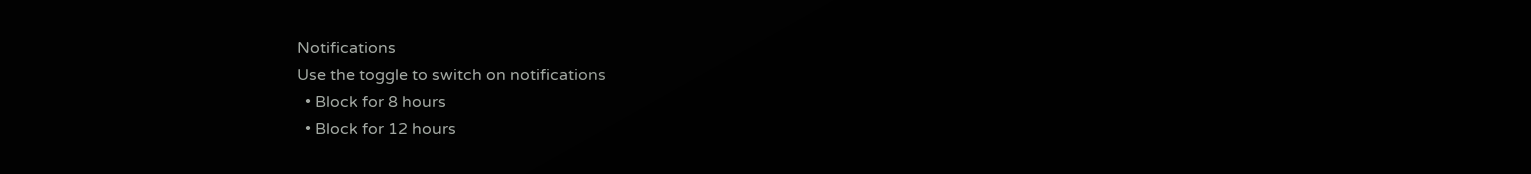Notifications
Use the toggle to switch on notifications
  • Block for 8 hours
  • Block for 12 hours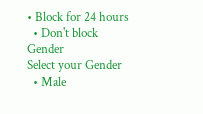• Block for 24 hours
  • Don't block
Gender
Select your Gender
  • Male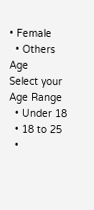• Female
  • Others
Age
Select your Age Range
  • Under 18
  • 18 to 25
  •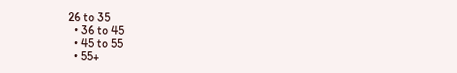26 to 35
  • 36 to 45
  • 45 to 55
  • 55+